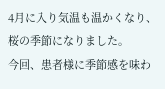4月に入り気温も温かくなり、桜の季節になりました。
今回、患者様に季節感を味わ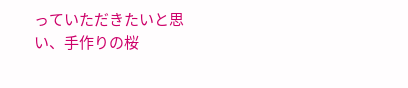っていただきたいと思い、手作りの桜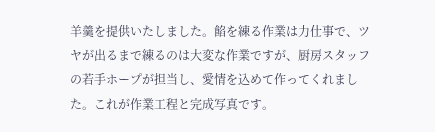羊羹を提供いたしました。餡を練る作業は力仕事で、ツヤが出るまで練るのは大変な作業ですが、厨房スタッフの若手ホープが担当し、愛情を込めて作ってくれました。これが作業工程と完成写真です。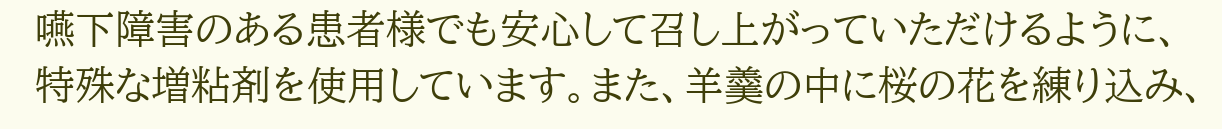嚥下障害のある患者様でも安心して召し上がっていただけるように、特殊な増粘剤を使用しています。また、羊羹の中に桜の花を練り込み、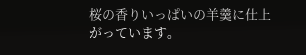桜の香りいっぱいの羊羹に仕上がっています。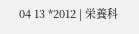04 13 *2012 | 栄養科